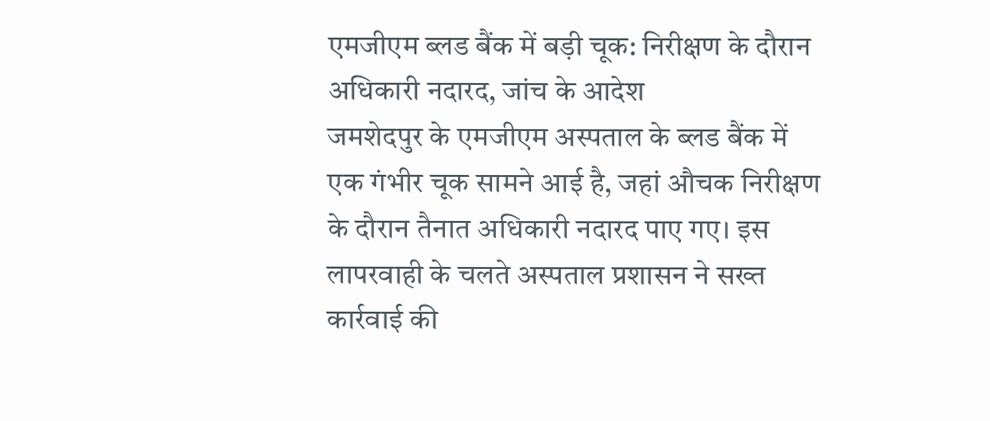एमजीएम ब्लड बैंक में बड़ी चूक: निरीक्षण के दौरान अधिकारी नदारद, जांच के आदेश
जमशेदपुर के एमजीएम अस्पताल के ब्लड बैंक में एक गंभीर चूक सामने आई है, जहां औचक निरीक्षण के दौरान तैनात अधिकारी नदारद पाए गए। इस लापरवाही के चलते अस्पताल प्रशासन ने सख्त कार्रवाई की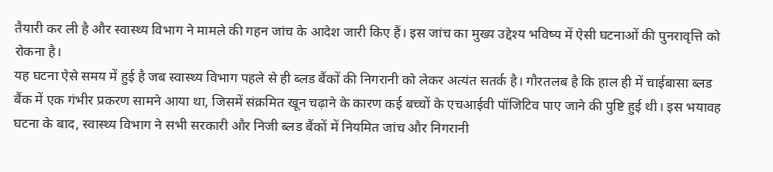तैयारी कर ली है और स्वास्थ्य विभाग ने मामले की गहन जांच के आदेश जारी किए हैं। इस जांच का मुख्य उद्देश्य भविष्य में ऐसी घटनाओं की पुनरावृत्ति को रोकना है।
यह घटना ऐसे समय में हुई है जब स्वास्थ्य विभाग पहले से ही ब्लड बैंकों की निगरानी को लेकर अत्यंत सतर्क है। गौरतलब है कि हाल ही में चाईबासा ब्लड बैंक में एक गंभीर प्रकरण सामने आया था, जिसमें संक्रमित खून चढ़ाने के कारण कई बच्चों के एचआईवी पॉजिटिव पाए जाने की पुष्टि हुई थी। इस भयावह घटना के बाद, स्वास्थ्य विभाग ने सभी सरकारी और निजी ब्लड बैंकों में नियमित जांच और निगरानी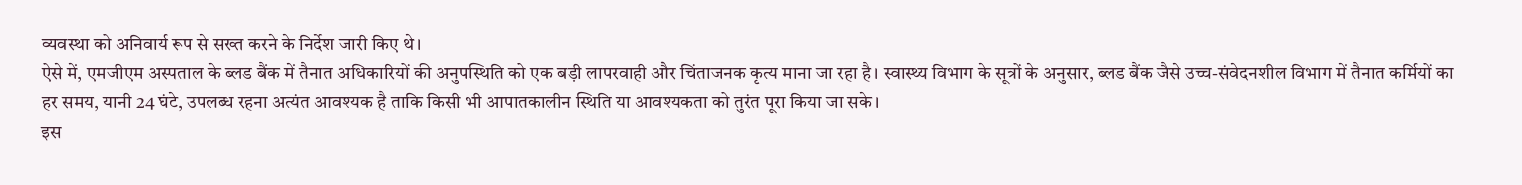व्यवस्था को अनिवार्य रूप से सख्त करने के निर्देश जारी किए थे।
ऐसे में, एमजीएम अस्पताल के ब्लड बैंक में तैनात अधिकारियों की अनुपस्थिति को एक बड़ी लापरवाही और चिंताजनक कृत्य माना जा रहा है। स्वास्थ्य विभाग के सूत्रों के अनुसार, ब्लड बैंक जैसे उच्च-संवेदनशील विभाग में तैनात कर्मियों का हर समय, यानी 24 घंटे, उपलब्ध रहना अत्यंत आवश्यक है ताकि किसी भी आपातकालीन स्थिति या आवश्यकता को तुरंत पूरा किया जा सके।
इस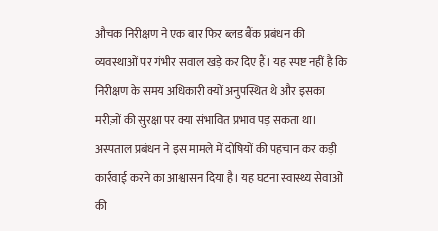औचक निरीक्षण ने एक बार फिर ब्लड बैंक प्रबंधन की व्यवस्थाओं पर गंभीर सवाल खड़े कर दिए हैं। यह स्पष्ट नहीं है कि निरीक्षण के समय अधिकारी क्यों अनुपस्थित थे और इसका मरीज़ों की सुरक्षा पर क्या संभावित प्रभाव पड़ सकता था। अस्पताल प्रबंधन ने इस मामले में दोषियों की पहचान कर कड़ी कार्रवाई करने का आश्वासन दिया है। यह घटना स्वास्थ्य सेवाओं की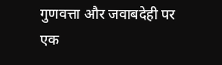गुणवत्ता और जवाबदेही पर एक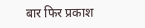बार फिर प्रकाश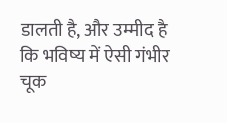डालती है, और उम्मीद है कि भविष्य में ऐसी गंभीर चूक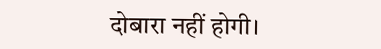दोबारा नहीं होगी।